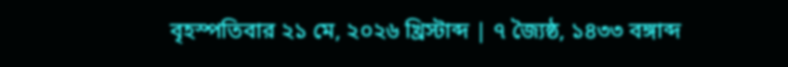বৃহস্পতিবার ২১ মে, ২০২৬ খ্রিস্টাব্দ | ৭ জ্যৈষ্ঠ, ১৪৩৩ বঙ্গাব্দ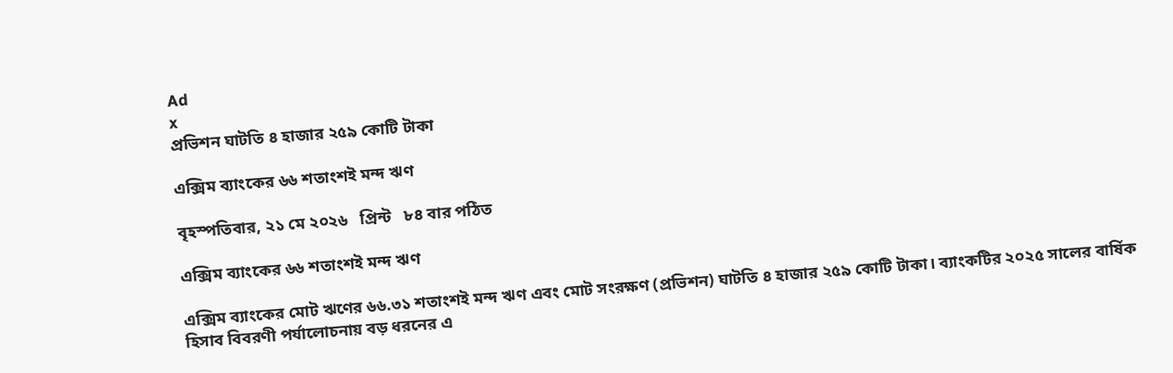Ad
x
প্রভিশন ঘাটতি ৪ হাজার ২৫৯ কোটি টাকা

এক্সিম ব্যাংকের ৬৬ শতাংশই মন্দ ঋণ

বৃহস্পতিবার, ২১ মে ২০২৬   প্রিন্ট   ৮৪ বার পঠিত

এক্সিম ব্যাংকের ৬৬ শতাংশই মন্দ ঋণ

এক্সিম ব্যাংকের মোট ঋণের ৬৬.৩১ শতাংশই মন্দ ঋণ এবং মোট সংরক্ষণ (প্রভিশন) ঘাটতি ৪ হাজার ২৫৯ কোটি টাকা। ব্যাংকটির ২০২৫ সালের বার্ষিক হিসাব বিবরণী পর্যালোচনায় বড় ধরনের এ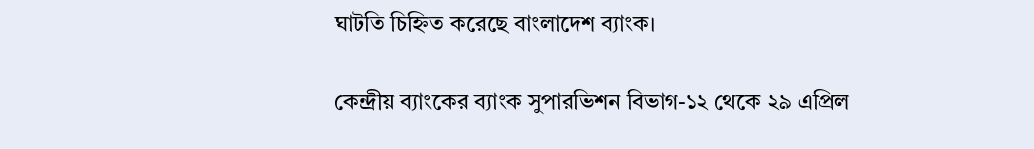ঘাটতি চিহ্নিত করেছে বাংলাদেশ ব্যাংক।

কেন্দ্রীয় ব্যাংকের ব্যাংক সুপারভিশন বিভাগ-১২ থেকে ২৯ এপ্রিল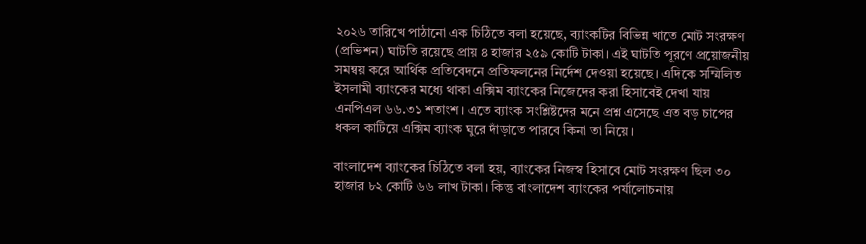২০২৬ তারিখে পাঠানো এক চিঠিতে বলা হয়েছে, ব্যাংকটির বিভিন্ন খাতে মোট সংরক্ষণ (প্রভিশন) ঘাটতি রয়েছে প্রায় ৪ হাজার ২৫৯ কোটি টাকা। এই ঘাটতি পূরণে প্রয়োজনীয় সমন্বয় করে আর্থিক প্রতিবেদনে প্রতিফলনের নির্দেশ দেওয়া হয়েছে। এদিকে সম্মিলিত ইসলামী ব্যাংকের মধ্যে থাকা এক্সিম ব্যাংকের নিজেদের করা হিসাবেই দেখা যায় এনপিএল ৬৬.৩১ শতাংশ। এতে ব্যাংক সংশ্লিষ্টদের মনে প্রশ্ন এসেছে এত বড় চাপের ধকল কাটিয়ে এক্সিম ব্যাংক ঘুরে দাঁড়াতে পারবে কিনা তা নিয়ে।

বাংলাদেশ ব্যাংকের চিঠিতে বলা হয়, ব্যাংকের নিজস্ব হিসাবে মোট সংরক্ষণ ছিল ৩০ হাজার ৮২ কোটি ৬৬ লাখ টাকা। কিন্তু বাংলাদেশ ব্যাংকের পর্যালোচনায়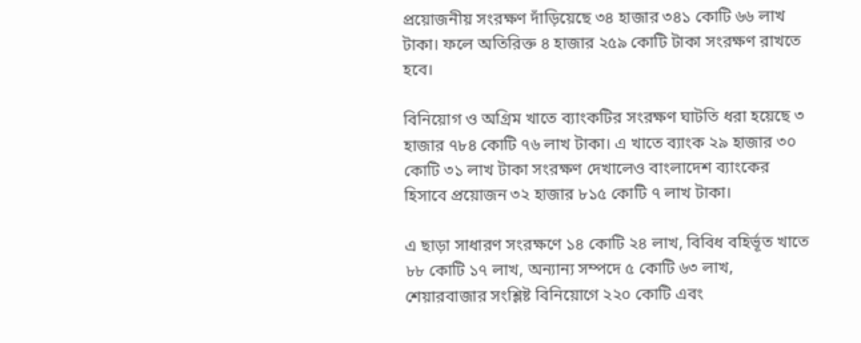প্রয়োজনীয় সংরক্ষণ দাঁড়িয়েছে ৩৪ হাজার ৩৪১ কোটি ৬৬ লাখ টাকা। ফলে অতিরিক্ত ৪ হাজার ২৫৯ কোটি টাকা সংরক্ষণ রাখতে হবে।

বিনিয়োগ ও অগ্রিম খাতে ব্যাংকটির সংরক্ষণ ঘাটতি ধরা হয়েছে ৩ হাজার ৭৮৪ কোটি ৭৬ লাখ টাকা। এ খাতে ব্যাংক ২৯ হাজার ৩০ কোটি ৩১ লাখ টাকা সংরক্ষণ দেখালেও বাংলাদেশ ব্যাংকের হিসাবে প্রয়োজন ৩২ হাজার ৮১৫ কোটি ৭ লাখ টাকা।

এ ছাড়া সাধারণ সংরক্ষণে ১৪ কোটি ২৪ লাখ, বিবিধ বহির্ভূত খাতে ৮৮ কোটি ১৭ লাখ, অন্যান্য সম্পদে ৫ কোটি ৬৩ লাখ, শেয়ারবাজার সংশ্লিষ্ট বিনিয়োগে ২২০ কোটি এবং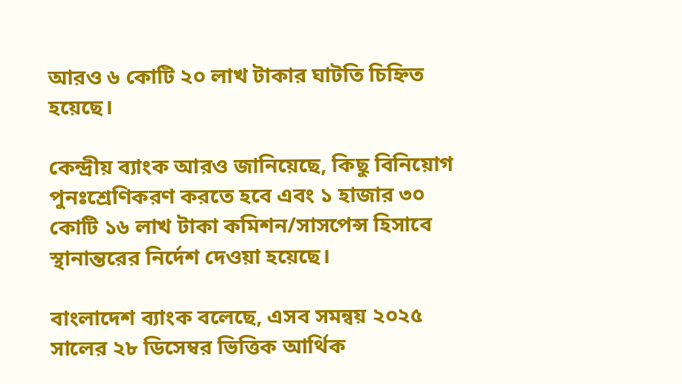আরও ৬ কোটি ২০ লাখ টাকার ঘাটতি চিহ্নিত হয়েছে।

কেন্দ্রীয় ব্যাংক আরও জানিয়েছে, কিছু বিনিয়োগ পুনঃশ্রেণিকরণ করতে হবে এবং ১ হাজার ৩০ কোটি ১৬ লাখ টাকা কমিশন/সাসপেন্স হিসাবে স্থানান্তরের নির্দেশ দেওয়া হয়েছে।

বাংলাদেশ ব্যাংক বলেছে, এসব সমন্বয় ২০২৫ সালের ২৮ ডিসেম্বর ভিত্তিক আর্থিক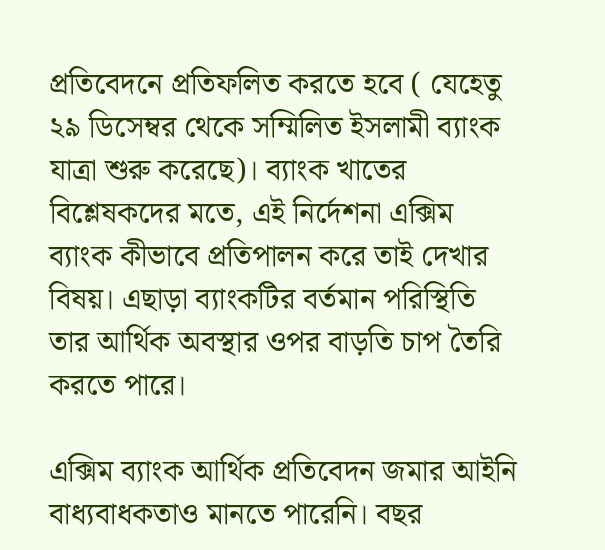প্রতিবেদনে প্রতিফলিত করতে হবে ( যেহেতু ২৯ ডিসেম্বর থেকে সম্মিলিত ইসলামী ব্যাংক যাত্রা শুরু করেছে)। ব্যাংক খাতের বিশ্লেষকদের মতে, এই নির্দেশনা এক্সিম ব্যাংক কীভাবে প্রতিপালন করে তাই দেখার বিষয়। এছাড়া ব্যাংকটির বর্তমান পরিস্থিতি তার আর্থিক অবস্থার ওপর বাড়তি চাপ তৈরি করতে পারে।

এক্সিম ব্যাংক আর্থিক প্রতিবেদন জমার আইনি বাধ্যবাধকতাও মানতে পারেনি। বছর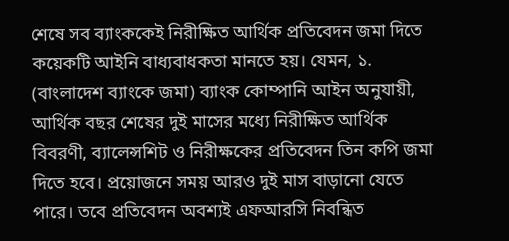শেষে সব ব্যাংককেই নিরীক্ষিত আর্থিক প্রতিবেদন জমা দিতে কয়েকটি আইনি বাধ্যবাধকতা মানতে হয়। যেমন, ১. (বাংলাদেশ ব্যাংকে জমা) ব্যাংক কোম্পানি আইন অনুযায়ী, আর্থিক বছর শেষের দুই মাসের মধ্যে নিরীক্ষিত আর্থিক বিবরণী, ব্যালেন্সশিট ও নিরীক্ষকের প্রতিবেদন তিন কপি জমা দিতে হবে। প্রয়োজনে সময় আরও দুই মাস বাড়ানো যেতে পারে। তবে প্রতিবেদন অবশ্যই এফআরসি নিবন্ধিত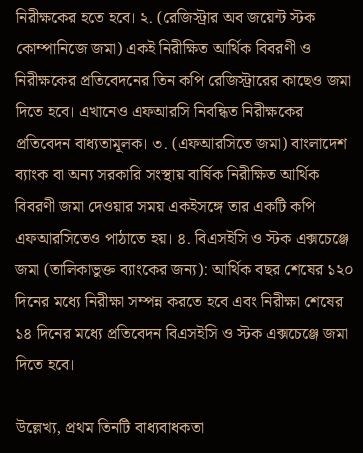নিরীক্ষকের হতে হবে। ২. (রেজিস্ট্রার অব জয়েন্ট স্টক কোম্পানিজে জমা) একই নিরীক্ষিত আর্থিক বিবরণী ও নিরীক্ষকের প্রতিবেদনের তিন কপি রেজিস্ট্রারের কাছেও জমা দিতে হবে। এখানেও এফআরসি নিবন্ধিত নিরীক্ষকের প্রতিবেদন বাধ্যতামূলক। ৩. (এফআরসিতে জমা) বাংলাদেশ ব্যাংক বা অন্য সরকারি সংস্থায় বার্ষিক নিরীক্ষিত আর্থিক বিবরণী জমা দেওয়ার সময় একইসঙ্গে তার একটি কপি এফআরসিতেও পাঠাতে হয়। ৪. বিএসইসি ও স্টক এক্সচেঞ্জে জমা (তালিকাভুক্ত ব্যাংকের জন্য): আর্থিক বছর শেষের ১২০ দিনের মধ্যে নিরীক্ষা সম্পন্ন করতে হবে এবং নিরীক্ষা শেষের ১৪ দিনের মধ্যে প্রতিবেদন বিএসইসি ও স্টক এক্সচেঞ্জে জমা দিতে হবে।

উল্লেখ্য, প্রথম তিনটি বাধ্যবাধকতা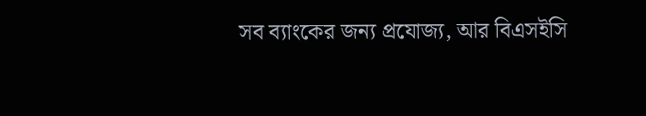সব ব্যাংকের জন্য প্রযোজ্য, আর বিএসইসি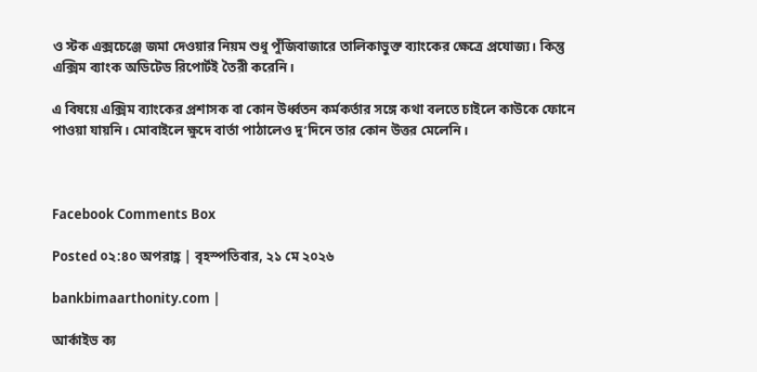ও স্টক এক্সচেঞ্জে জমা দেওয়ার নিয়ম শুধু পুঁজিবাজারে তালিকাভুক্ত ব্যাংকের ক্ষেত্রে প্রযোজ্য। কিন্তু এক্সিম ব্যাংক অডিটেড রিপোর্টই তৈরী করেনি।

এ বিষয়ে এক্সিম ব্যাংকের প্রশাসক বা কোন উর্ধ্বতন কর্মকর্তার সঙ্গে কথা বলতে চাইলে কাউকে ফোনে পাওয়া যায়নি। মোবাইলে ক্ষুদে বার্তা পাঠালেও দু’দিনে তার কোন উত্তর মেলেনি।



Facebook Comments Box

Posted ০২:৪০ অপরাহ্ণ | বৃহস্পতিবার, ২১ মে ২০২৬

bankbimaarthonity.com |

আর্কাইভ ক্য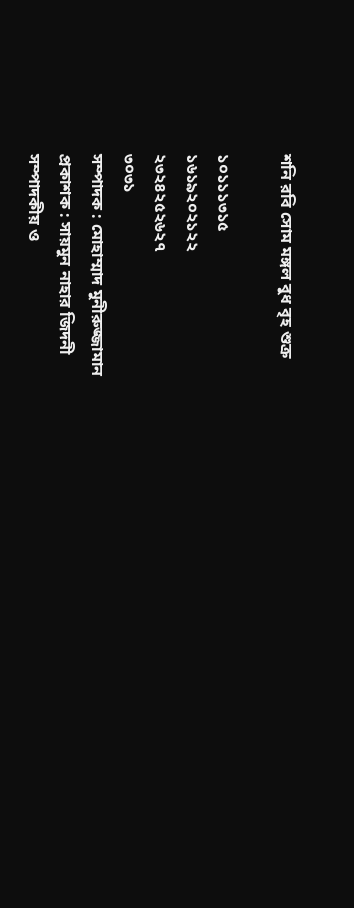শনি রবি সোম মঙ্গল বুধ বৃহ শুক্র

১০১১১৩১৫
১৬১৯২০২১২২
২৩২৪২৫২৬২৭
৩০৩১
সম্পাদক : মোহাম্মাদ মুনীরুজ্জামান
প্রকাশক : সায়মুন নাহার জিদনী
সম্পাদকীয় ও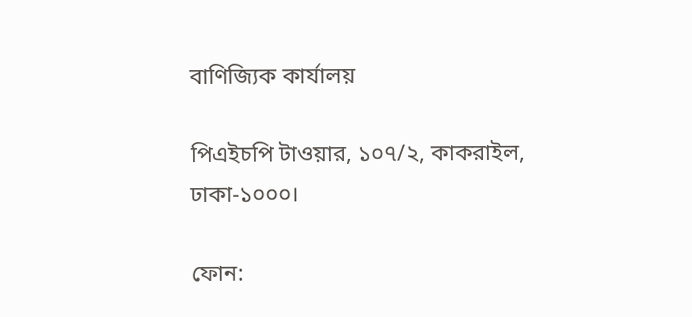বাণিজ্যিক কার্যালয়

পিএইচপি টাওয়ার, ১০৭/২, কাকরাইল, ঢাকা-১০০০।

ফোন: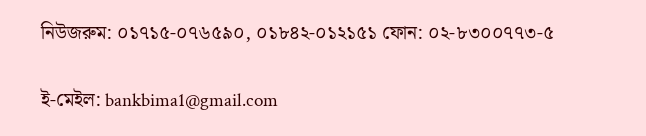নিউজরুম: ০১৭১৫-০৭৬৫৯০, ০১৮৪২-০১২১৫১ ফোন: ০২-৮৩০০৭৭৩-৫

ই-মেইল: bankbima1@gmail.com